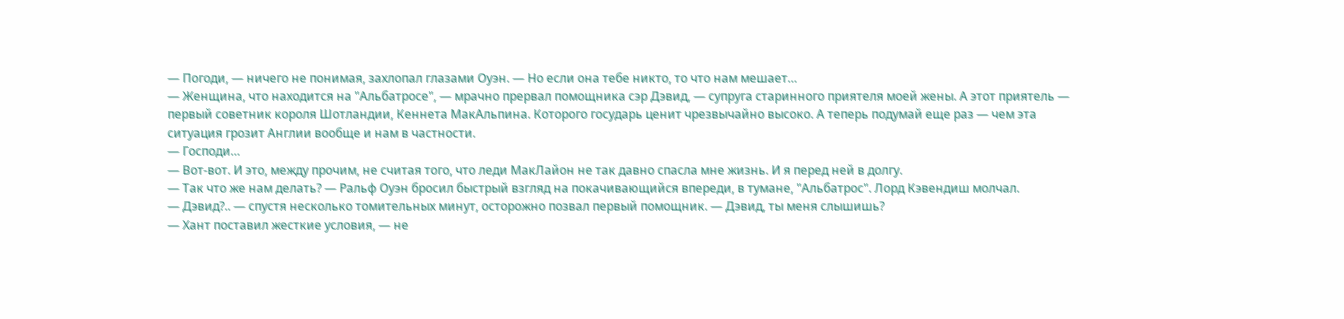— Погоди, — ничего не понимая, захлопал глазами Оуэн. — Но если она тебе никто, то что нам мешает…
— Женщина, что находится на "Альбатросе", — мрачно прервал помощника сэр Дэвид, — супруга старинного приятеля моей жены. А этот приятель — первый советник короля Шотландии, Кеннета МакАльпина. Которого государь ценит чрезвычайно высоко. А теперь подумай еще раз — чем эта ситуация грозит Англии вообще и нам в частности.
— Господи…
— Вот-вот. И это, между прочим, не считая того, что леди МакЛайон не так давно спасла мне жизнь. И я перед ней в долгу.
— Так что же нам делать? — Ральф Оуэн бросил быстрый взгляд на покачивающийся впереди, в тумане, "Альбатрос". Лорд Кэвендиш молчал.
— Дэвид?.. — спустя несколько томительных минут, осторожно позвал первый помощник. — Дэвид, ты меня слышишь?
— Хант поставил жесткие условия, — не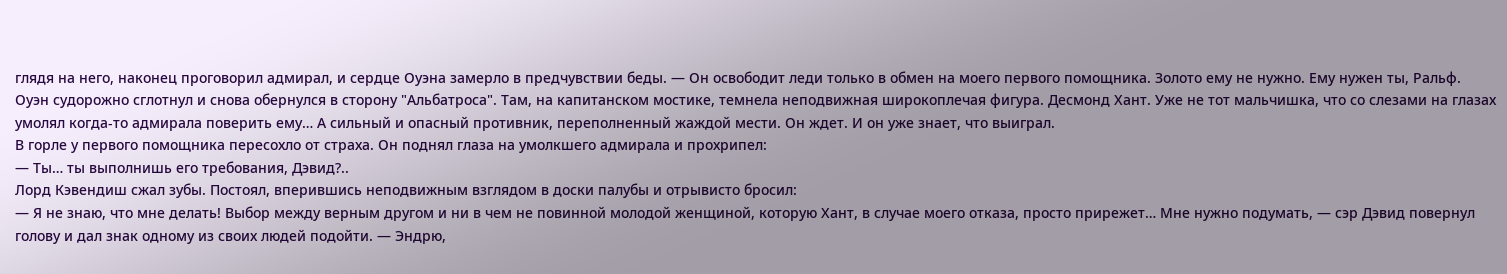глядя на него, наконец проговорил адмирал, и сердце Оуэна замерло в предчувствии беды. — Он освободит леди только в обмен на моего первого помощника. Золото ему не нужно. Ему нужен ты, Ральф.
Оуэн судорожно сглотнул и снова обернулся в сторону "Альбатроса". Там, на капитанском мостике, темнела неподвижная широкоплечая фигура. Десмонд Хант. Уже не тот мальчишка, что со слезами на глазах умолял когда-то адмирала поверить ему… А сильный и опасный противник, переполненный жаждой мести. Он ждет. И он уже знает, что выиграл.
В горле у первого помощника пересохло от страха. Он поднял глаза на умолкшего адмирала и прохрипел:
— Ты… ты выполнишь его требования, Дэвид?..
Лорд Кэвендиш сжал зубы. Постоял, вперившись неподвижным взглядом в доски палубы и отрывисто бросил:
— Я не знаю, что мне делать! Выбор между верным другом и ни в чем не повинной молодой женщиной, которую Хант, в случае моего отказа, просто прирежет… Мне нужно подумать, — сэр Дэвид повернул голову и дал знак одному из своих людей подойти. — Эндрю,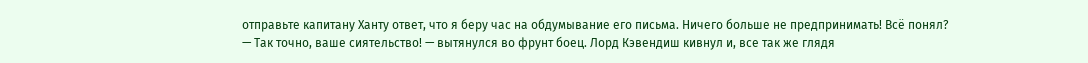отправьте капитану Ханту ответ, что я беру час на обдумывание его письма. Ничего больше не предпринимать! Всё понял?
— Так точно, ваше сиятельство! — вытянулся во фрунт боец. Лорд Кэвендиш кивнул и, все так же глядя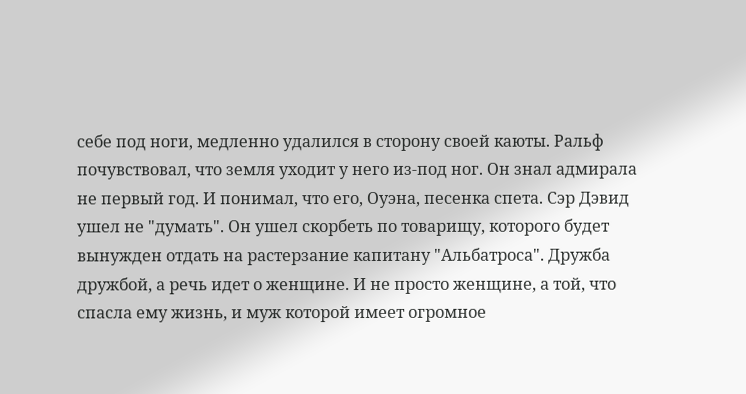себе под ноги, медленно удалился в сторону своей каюты. Ральф почувствовал, что земля уходит у него из-под ног. Он знал адмирала не первый год. И понимал, что его, Оуэна, песенка спета. Сэр Дэвид ушел не "думать". Он ушел скорбеть по товарищу, которого будет вынужден отдать на растерзание капитану "Альбатроса". Дружба дружбой, а речь идет о женщине. И не просто женщине, а той, что спасла ему жизнь, и муж которой имеет огромное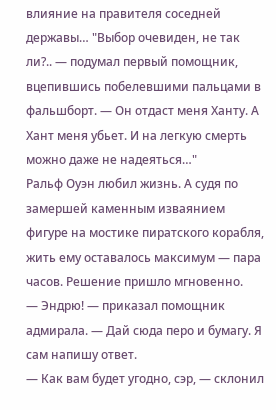влияние на правителя соседней державы… "Выбор очевиден, не так ли?.. — подумал первый помощник, вцепившись побелевшими пальцами в фальшборт. — Он отдаст меня Ханту. А Хант меня убьет. И на легкую смерть можно даже не надеяться…"
Ральф Оуэн любил жизнь. А судя по замершей каменным изваянием фигуре на мостике пиратского корабля, жить ему оставалось максимум — пара часов. Решение пришло мгновенно.
— Эндрю! — приказал помощник адмирала. — Дай сюда перо и бумагу. Я сам напишу ответ.
— Как вам будет угодно, сэр, — склонил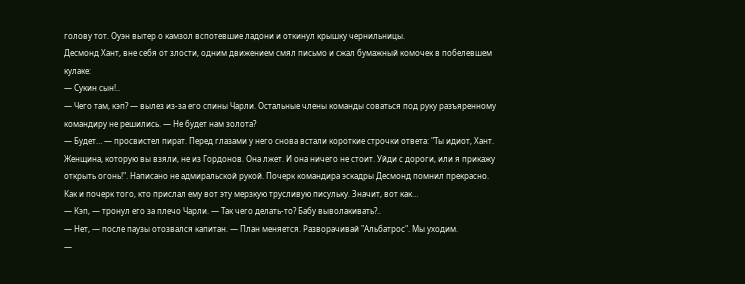голову тот. Оуэн вытер о камзол вспотевшие ладони и откинул крышку чернильницы.
Десмонд Хант, вне себя от злости, одним движением смял письмо и сжал бумажный комочек в побелевшем кулаке:
— Сукин сын!..
— Чего там, кэп? — вылез из-за его спины Чарли. Остальные члены команды соваться под руку разъяренному командиру не решились. — Не будет нам золота?
— Будет… — просвистел пират. Перед глазами у него снова встали короткие строчки ответа: "Ты идиот, Хант. Женщина, которую вы взяли, не из Гордонов. Она лжет. И она ничего не стоит. Уйди с дороги, или я прикажу открыть огонь!". Написано не адмиральской рукой. Почерк командира эскадры Десмонд помнил прекрасно. Как и почерк того, кто прислал ему вот эту мерзкую трусливую писульку. Значит, вот как…
— Кэп, — тронул его за плечо Чарли. — Так чего делать-то? Бабу выволакивать?..
— Нет, — после паузы отозвался капитан. — План меняется. Разворачивай "Альбатрос". Мы уходим.
—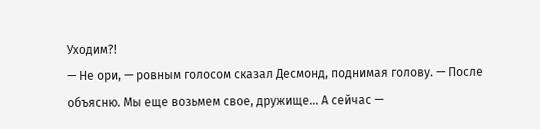Уходим?!
— Не ори, — ровным голосом сказал Десмонд, поднимая голову. — После объясню. Мы еще возьмем свое, дружище… А сейчас —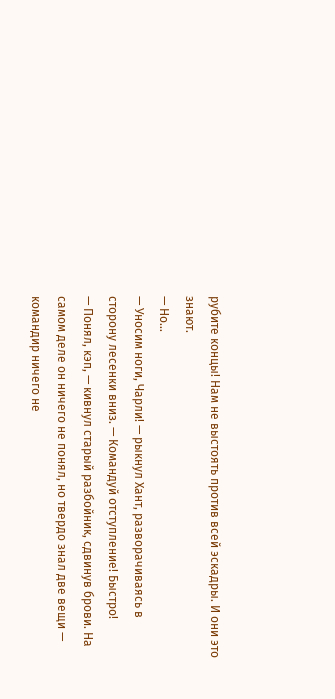рубите концы! Нам не выстоять против всей эскадры. И они это знают.
— Но…
— Уносим ноги, Чарли! — рыкнул Хант, разворачиваясь в сторону лесенки вниз. — Командуй отступление! Быстро!
— Понял, кэп, — кивнул старый разбойник, сдвинув брови. На самом деле он ничего не понял, но твердо знал две вещи — командир ничего не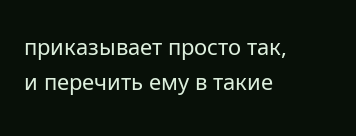приказывает просто так, и перечить ему в такие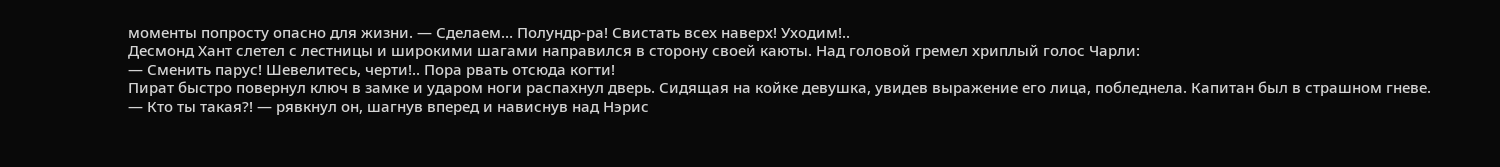моменты попросту опасно для жизни. — Сделаем… Полундр-ра! Свистать всех наверх! Уходим!..
Десмонд Хант слетел с лестницы и широкими шагами направился в сторону своей каюты. Над головой гремел хриплый голос Чарли:
— Сменить парус! Шевелитесь, черти!.. Пора рвать отсюда когти!
Пират быстро повернул ключ в замке и ударом ноги распахнул дверь. Сидящая на койке девушка, увидев выражение его лица, побледнела. Капитан был в страшном гневе.
— Кто ты такая?! — рявкнул он, шагнув вперед и нависнув над Нэрис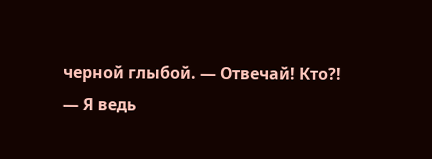черной глыбой. — Отвечай! Кто?!
— Я ведь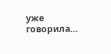уже говорила…